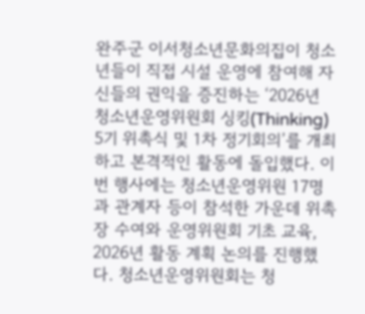완주군 이서청소년문화의집이 청소년들이 직접 시설 운영에 참여해 자신들의 권익을 증진하는 ‘2026년 청소년운영위원회 싱킹(Thinking) 5기 위촉식 및 1차 정기회의’를 개최하고 본격적인 활동에 돌입했다. 이번 행사에는 청소년운영위원 17명과 관계자 등이 참석한 가운데 위촉장 수여와 운영위원회 기초 교육, 2026년 활동 계획 논의를 진행했다. 청소년운영위원회는 청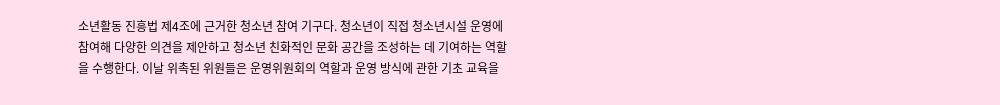소년활동 진흥법 제4조에 근거한 청소년 참여 기구다. 청소년이 직접 청소년시설 운영에 참여해 다양한 의견을 제안하고 청소년 친화적인 문화 공간을 조성하는 데 기여하는 역할을 수행한다. 이날 위촉된 위원들은 운영위원회의 역할과 운영 방식에 관한 기초 교육을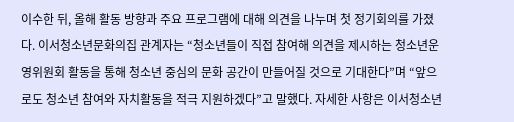이수한 뒤, 올해 활동 방향과 주요 프로그램에 대해 의견을 나누며 첫 정기회의를 가졌다. 이서청소년문화의집 관계자는 “청소년들이 직접 참여해 의견을 제시하는 청소년운영위원회 활동을 통해 청소년 중심의 문화 공간이 만들어질 것으로 기대한다”며 “앞으로도 청소년 참여와 자치활동을 적극 지원하겠다”고 말했다. 자세한 사항은 이서청소년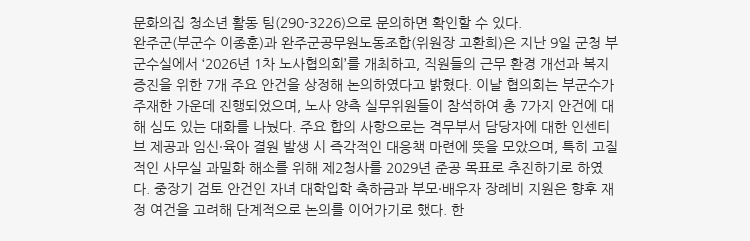문화의집 청소년 활동 팀(290-3226)으로 문의하면 확인할 수 있다.
완주군(부군수 이종훈)과 완주군공무원노동조합(위원장 고환희)은 지난 9일 군청 부군수실에서 ‘2026년 1차 노사협의회’를 개최하고, 직원들의 근무 환경 개선과 복지 증진을 위한 7개 주요 안건을 상정해 논의하였다고 밝혔다. 이날 협의회는 부군수가 주재한 가운데 진행되었으며, 노사 양측 실무위원들이 참석하여 총 7가지 안건에 대해 심도 있는 대화를 나눴다. 주요 합의 사항으로는 격무부서 담당자에 대한 인센티브 제공과 임신·육아 결원 발생 시 즉각적인 대응책 마련에 뜻을 모았으며, 특히 고질적인 사무실 과밀화 해소를 위해 제2청사를 2029년 준공 목표로 추진하기로 하였다. 중장기 검토 안건인 자녀 대학입학 축하금과 부모·배우자 장례비 지원은 향후 재정 여건을 고려해 단계적으로 논의를 이어가기로 했다. 한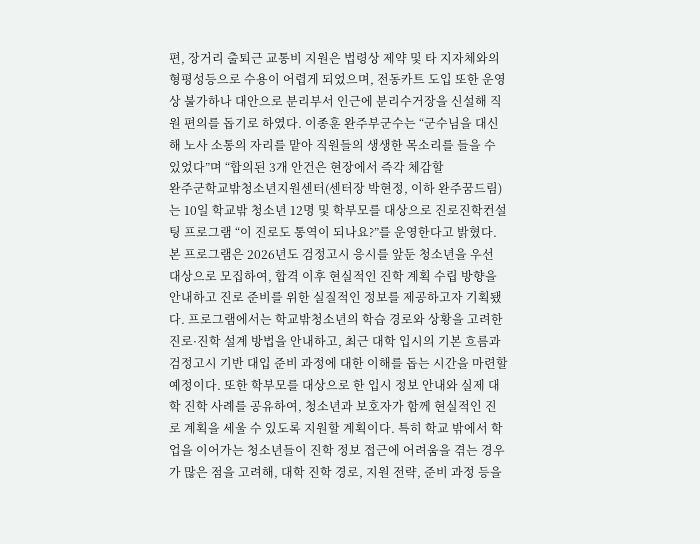편, 장거리 출퇴근 교통비 지원은 법령상 제약 및 타 지자체와의 형평성등으로 수용이 어렵게 되었으며, 전동카트 도입 또한 운영상 불가하나 대안으로 분리부서 인근에 분리수거장을 신설해 직원 편의를 돕기로 하였다. 이종훈 완주부군수는 “군수님을 대신해 노사 소통의 자리를 맡아 직원들의 생생한 목소리를 들을 수 있었다”며 “합의된 3개 안건은 현장에서 즉각 체감할
완주군학교밖청소년지원센터(센터장 박현정, 이하 완주꿈드림)는 10일 학교밖 청소년 12명 및 학부모를 대상으로 진로진학컨설팅 프로그램 “이 진로도 통역이 되나요?”를 운영한다고 밝혔다. 본 프로그램은 2026년도 검정고시 응시를 앞둔 청소년을 우선 대상으로 모집하여, 합격 이후 현실적인 진학 계획 수립 방향을 안내하고 진로 준비를 위한 실질적인 정보를 제공하고자 기획됐다. 프로그램에서는 학교밖청소년의 학습 경로와 상황을 고려한 진로·진학 설계 방법을 안내하고, 최근 대학 입시의 기본 흐름과 검정고시 기반 대입 준비 과정에 대한 이해를 돕는 시간을 마련할 예정이다. 또한 학부모를 대상으로 한 입시 정보 안내와 실제 대학 진학 사례를 공유하여, 청소년과 보호자가 함께 현실적인 진로 계획을 세울 수 있도록 지원할 계획이다. 특히 학교 밖에서 학업을 이어가는 청소년들이 진학 정보 접근에 어려움을 겪는 경우가 많은 점을 고려해, 대학 진학 경로, 지원 전략, 준비 과정 등을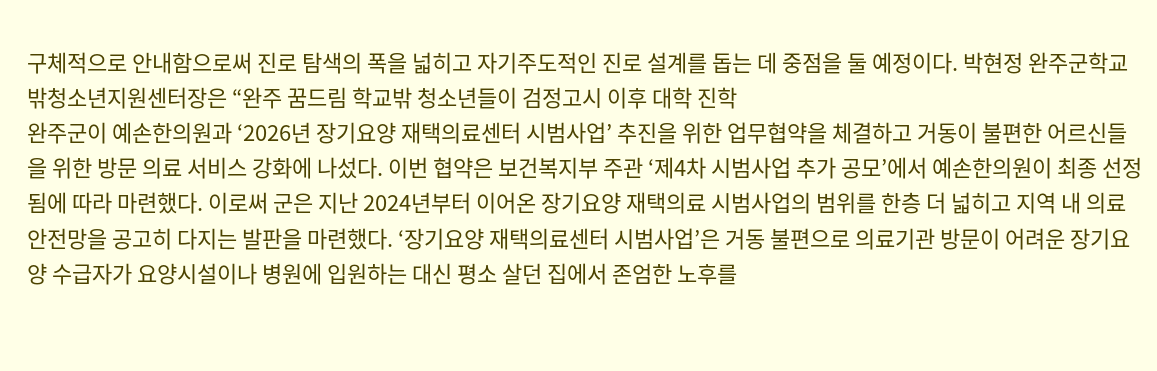구체적으로 안내함으로써 진로 탐색의 폭을 넓히고 자기주도적인 진로 설계를 돕는 데 중점을 둘 예정이다. 박현정 완주군학교밖청소년지원센터장은 “완주 꿈드림 학교밖 청소년들이 검정고시 이후 대학 진학
완주군이 예손한의원과 ‘2026년 장기요양 재택의료센터 시범사업’ 추진을 위한 업무협약을 체결하고 거동이 불편한 어르신들을 위한 방문 의료 서비스 강화에 나섰다. 이번 협약은 보건복지부 주관 ‘제4차 시범사업 추가 공모’에서 예손한의원이 최종 선정됨에 따라 마련했다. 이로써 군은 지난 2024년부터 이어온 장기요양 재택의료 시범사업의 범위를 한층 더 넓히고 지역 내 의료 안전망을 공고히 다지는 발판을 마련했다. ‘장기요양 재택의료센터 시범사업’은 거동 불편으로 의료기관 방문이 어려운 장기요양 수급자가 요양시설이나 병원에 입원하는 대신 평소 살던 집에서 존엄한 노후를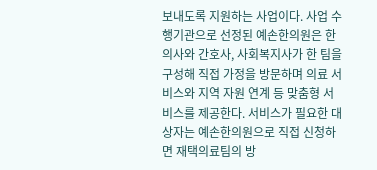보내도록 지원하는 사업이다. 사업 수행기관으로 선정된 예손한의원은 한의사와 간호사, 사회복지사가 한 팀을 구성해 직접 가정을 방문하며 의료 서비스와 지역 자원 연계 등 맞춤형 서비스를 제공한다. 서비스가 필요한 대상자는 예손한의원으로 직접 신청하면 재택의료팀의 방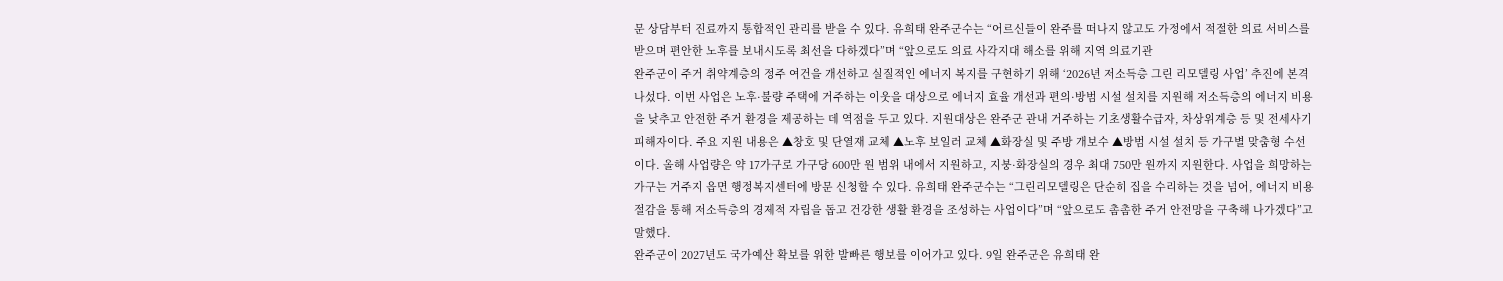문 상담부터 진료까지 통합적인 관리를 받을 수 있다. 유희태 완주군수는 “어르신들이 완주를 떠나지 않고도 가정에서 적절한 의료 서비스를 받으며 편안한 노후를 보내시도록 최선을 다하겠다”며 “앞으로도 의료 사각지대 해소를 위해 지역 의료기관
완주군이 주거 취약계층의 정주 여건을 개선하고 실질적인 에너지 복지를 구현하기 위해 ‘2026년 저소득층 그린 리모델링 사업’ 추진에 본격 나섰다. 이번 사업은 노후·불량 주택에 거주하는 이웃을 대상으로 에너지 효율 개선과 편의·방범 시설 설치를 지원해 저소득층의 에너지 비용을 낮추고 안전한 주거 환경을 제공하는 데 역점을 두고 있다. 지원대상은 완주군 관내 거주하는 기초생활수급자, 차상위계층 등 및 전세사기 피해자이다. 주요 지원 내용은 ▲창호 및 단열재 교체 ▲노후 보일러 교체 ▲화장실 및 주방 개보수 ▲방범 시설 설치 등 가구별 맞춤형 수선이다. 올해 사업량은 약 17가구로 가구당 600만 원 범위 내에서 지원하고, 지붕·화장실의 경우 최대 750만 원까지 지원한다. 사업을 희망하는 가구는 거주지 읍면 행정복지센터에 방문 신청할 수 있다. 유희태 완주군수는 “그린리모델링은 단순히 집을 수리하는 것을 넘어, 에너지 비용 절감을 통해 저소득층의 경제적 자립을 돕고 건강한 생활 환경을 조성하는 사업이다”며 “앞으로도 촘촘한 주거 안전망을 구축해 나가겠다”고 말했다.
완주군이 2027년도 국가예산 확보를 위한 발빠른 행보를 이어가고 있다. 9일 완주군은 유희태 완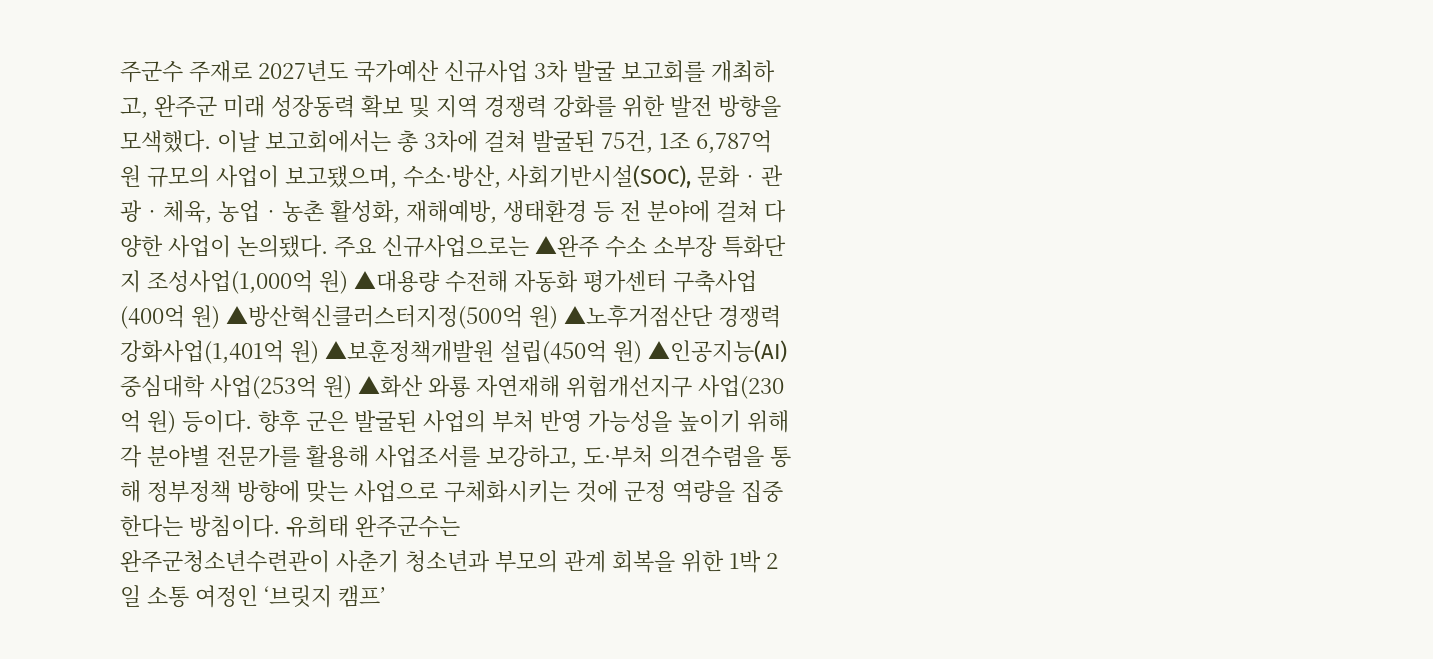주군수 주재로 2027년도 국가예산 신규사업 3차 발굴 보고회를 개최하고, 완주군 미래 성장동력 확보 및 지역 경쟁력 강화를 위한 발전 방향을 모색했다. 이날 보고회에서는 총 3차에 걸쳐 발굴된 75건, 1조 6,787억 원 규모의 사업이 보고됐으며, 수소·방산, 사회기반시설(SOC), 문화‧관광‧체육, 농업‧농촌 활성화, 재해예방, 생태환경 등 전 분야에 걸쳐 다양한 사업이 논의됐다. 주요 신규사업으로는 ▲완주 수소 소부장 특화단지 조성사업(1,000억 원) ▲대용량 수전해 자동화 평가센터 구축사업(400억 원) ▲방산혁신클러스터지정(500억 원) ▲노후거점산단 경쟁력강화사업(1,401억 원) ▲보훈정책개발원 설립(450억 원) ▲인공지능(AI) 중심대학 사업(253억 원) ▲화산 와룡 자연재해 위험개선지구 사업(230억 원) 등이다. 향후 군은 발굴된 사업의 부처 반영 가능성을 높이기 위해 각 분야별 전문가를 활용해 사업조서를 보강하고, 도·부처 의견수렴을 통해 정부정책 방향에 맞는 사업으로 구체화시키는 것에 군정 역량을 집중한다는 방침이다. 유희태 완주군수는
완주군청소년수련관이 사춘기 청소년과 부모의 관계 회복을 위한 1박 2일 소통 여정인 ‘브릿지 캠프’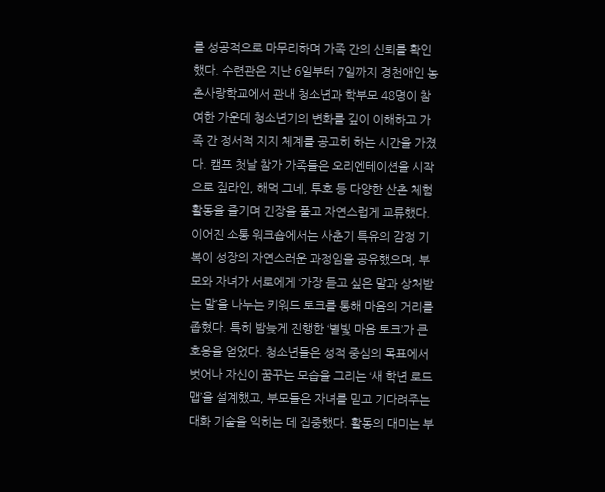를 성공적으로 마무리하며 가족 간의 신뢰를 확인했다. 수련관은 지난 6일부터 7일까지 경천애인 농촌사랑학교에서 관내 청소년과 학부모 48명이 참여한 가운데 청소년기의 변화를 깊이 이해하고 가족 간 정서적 지지 체계를 공고히 하는 시간을 가졌다. 캠프 첫날 참가 가족들은 오리엔테이션을 시작으로 짚라인, 해먹 그네, 투호 등 다양한 산촌 체험 활동을 즐기며 긴장을 풀고 자연스럽게 교류했다. 이어진 소통 워크숍에서는 사춘기 특유의 감정 기복이 성장의 자연스러운 과정임을 공유했으며, 부모와 자녀가 서로에게 ‘가장 듣고 싶은 말과 상처받는 말’을 나누는 키워드 토크를 통해 마음의 거리를 좁혔다. 특히 밤늦게 진행한 ‘별빛 마음 토크’가 큰 호응을 얻었다. 청소년들은 성적 중심의 목표에서 벗어나 자신이 꿈꾸는 모습을 그리는 ‘새 학년 로드맵’을 설계했고, 부모들은 자녀를 믿고 기다려주는 대화 기술을 익히는 데 집중했다. 활동의 대미는 부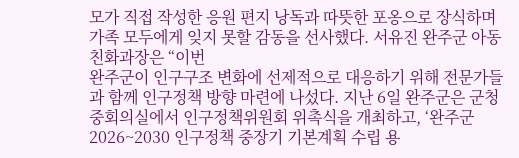모가 직접 작성한 응원 편지 낭독과 따뜻한 포옹으로 장식하며 가족 모두에게 잊지 못할 감동을 선사했다. 서유진 완주군 아동친화과장은 “이번
완주군이 인구구조 변화에 선제적으로 대응하기 위해 전문가들과 함께 인구정책 방향 마련에 나섰다. 지난 6일 완주군은 군청 중회의실에서 인구정책위원회 위촉식을 개최하고, ‘완주군 2026~2030 인구정책 중장기 기본계획 수립 용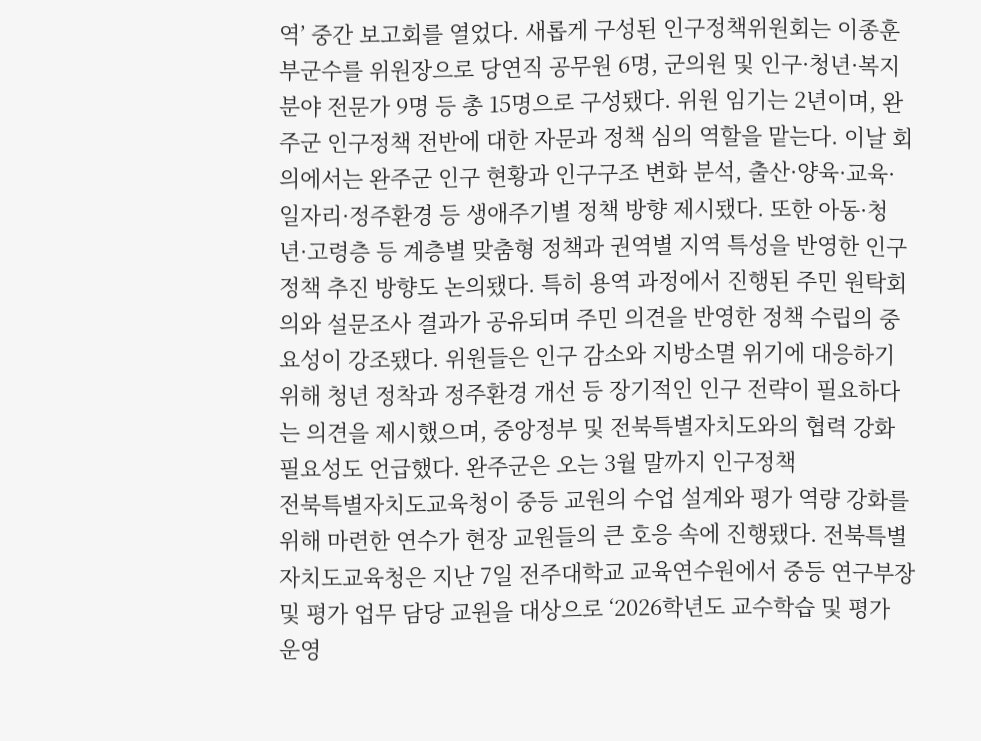역’ 중간 보고회를 열었다. 새롭게 구성된 인구정책위원회는 이종훈 부군수를 위원장으로 당연직 공무원 6명, 군의원 및 인구·청년·복지분야 전문가 9명 등 총 15명으로 구성됐다. 위원 임기는 2년이며, 완주군 인구정책 전반에 대한 자문과 정책 심의 역할을 맡는다. 이날 회의에서는 완주군 인구 현황과 인구구조 변화 분석, 출산·양육·교육·일자리·정주환경 등 생애주기별 정책 방향 제시됐다. 또한 아동·청년·고령층 등 계층별 맞춤형 정책과 권역별 지역 특성을 반영한 인구정책 추진 방향도 논의됐다. 특히 용역 과정에서 진행된 주민 원탁회의와 설문조사 결과가 공유되며 주민 의견을 반영한 정책 수립의 중요성이 강조됐다. 위원들은 인구 감소와 지방소멸 위기에 대응하기 위해 청년 정착과 정주환경 개선 등 장기적인 인구 전략이 필요하다는 의견을 제시했으며, 중앙정부 및 전북특별자치도와의 협력 강화 필요성도 언급했다. 완주군은 오는 3월 말까지 인구정책
전북특별자치도교육청이 중등 교원의 수업 설계와 평가 역량 강화를 위해 마련한 연수가 현장 교원들의 큰 호응 속에 진행됐다. 전북특별자치도교육청은 지난 7일 전주대학교 교육연수원에서 중등 연구부장 및 평가 업무 담당 교원을 대상으로 ‘2026학년도 교수학습 및 평가 운영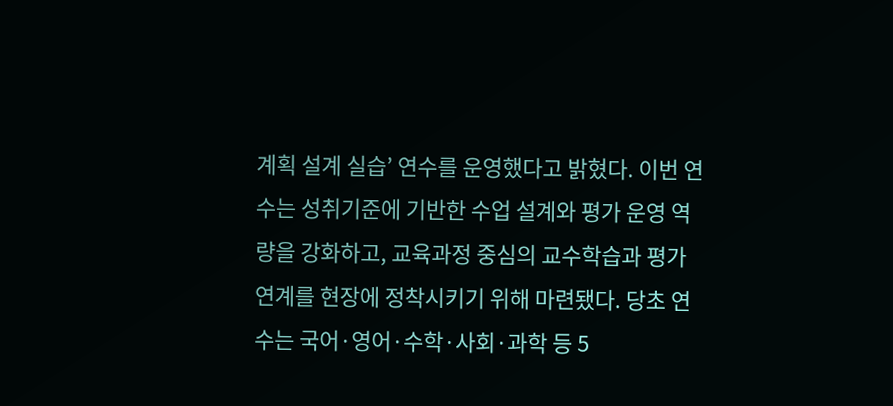계획 설계 실습’ 연수를 운영했다고 밝혔다. 이번 연수는 성취기준에 기반한 수업 설계와 평가 운영 역량을 강화하고, 교육과정 중심의 교수학습과 평가 연계를 현장에 정착시키기 위해 마련됐다. 당초 연수는 국어·영어·수학·사회·과학 등 5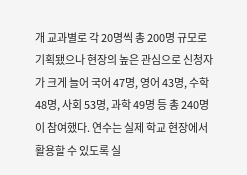개 교과별로 각 20명씩 총 200명 규모로 기획됐으나 현장의 높은 관심으로 신청자가 크게 늘어 국어 47명, 영어 43명, 수학 48명, 사회 53명, 과학 49명 등 총 240명이 참여했다. 연수는 실제 학교 현장에서 활용할 수 있도록 실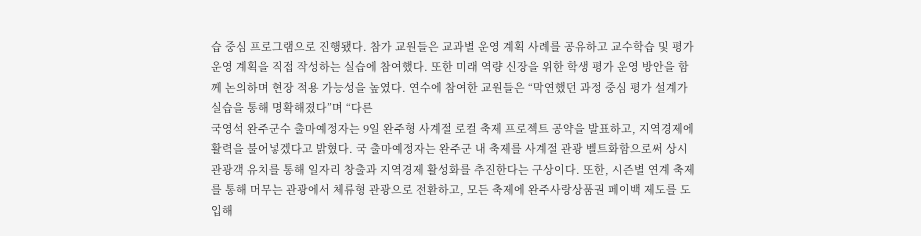습 중심 프로그램으로 진행됐다. 참가 교원들은 교과별 운영 계획 사례를 공유하고 교수학습 및 평가 운영 계획을 직접 작성하는 실습에 참여했다. 또한 미래 역량 신장을 위한 학생 평가 운영 방안을 함께 논의하며 현장 적용 가능성을 높였다. 연수에 참여한 교원들은 “막연했던 과정 중심 평가 설계가 실습을 통해 명확해졌다”며 “다른
국영석 완주군수 출마예정자는 9일 완주형 사계절 로컬 축제 프로젝트 공약을 발표하고, 지역경제에 활력을 불어넣겠다고 밝혔다. 국 출마예정자는 완주군 내 축제를 사계절 관광 벨트화함으로써 상시 관광객 유치를 통해 일자리 창출과 지역경제 활성화를 추진한다는 구상이다. 또한, 시즌별 연계 축제를 통해 머무는 관광에서 체류형 관광으로 전환하고, 모든 축제에 완주사랑상품권 페이백 제도를 도입해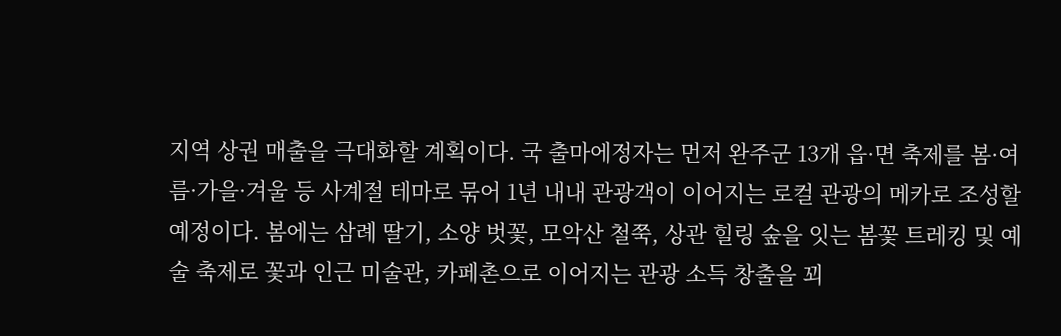지역 상권 매출을 극대화할 계획이다. 국 출마에정자는 먼저 완주군 13개 읍·면 축제를 봄·여름·가을·겨울 등 사계절 테마로 묶어 1년 내내 관광객이 이어지는 로컬 관광의 메카로 조성할 예정이다. 봄에는 삼례 딸기, 소양 벗꽃, 모악산 철쭉, 상관 힐링 숲을 잇는 봄꽃 트레킹 및 예술 축제로 꽃과 인근 미술관, 카페촌으로 이어지는 관광 소득 창출을 꾀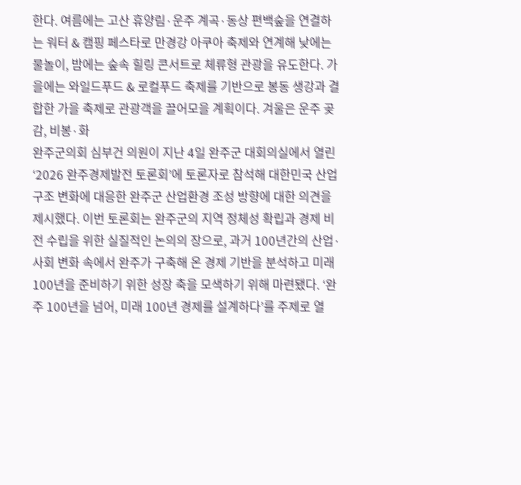한다. 여름에는 고산 휴양림·운주 계곡·동상 편백숲을 연결하는 워터 & 캠핑 페스타로 만경강 아쿠아 축제와 연계해 낮에는 물놀이, 밤에는 숲속 힐링 콘서트로 체류형 관광을 유도한다. 가을에는 와일드푸드 & 로컬푸드 축제를 기반으로 봉동 생강과 결합한 가을 축제로 관광객을 끌어모을 계획이다. 겨울은 운주 곶감, 비봉·화
완주군의회 심부건 의원이 지난 4일 완주군 대회의실에서 열린 ‘2026 완주경제발전 토론회’에 토론자로 참석해 대한민국 산업구조 변화에 대응한 완주군 산업환경 조성 방향에 대한 의견을 제시했다. 이번 토론회는 완주군의 지역 정체성 확립과 경제 비전 수립을 위한 실질적인 논의의 장으로, 과거 100년간의 산업·사회 변화 속에서 완주가 구축해 온 경제 기반을 분석하고 미래 100년을 준비하기 위한 성장 축을 모색하기 위해 마련됐다. ‘완주 100년을 넘어, 미래 100년 경제를 설계하다’를 주제로 열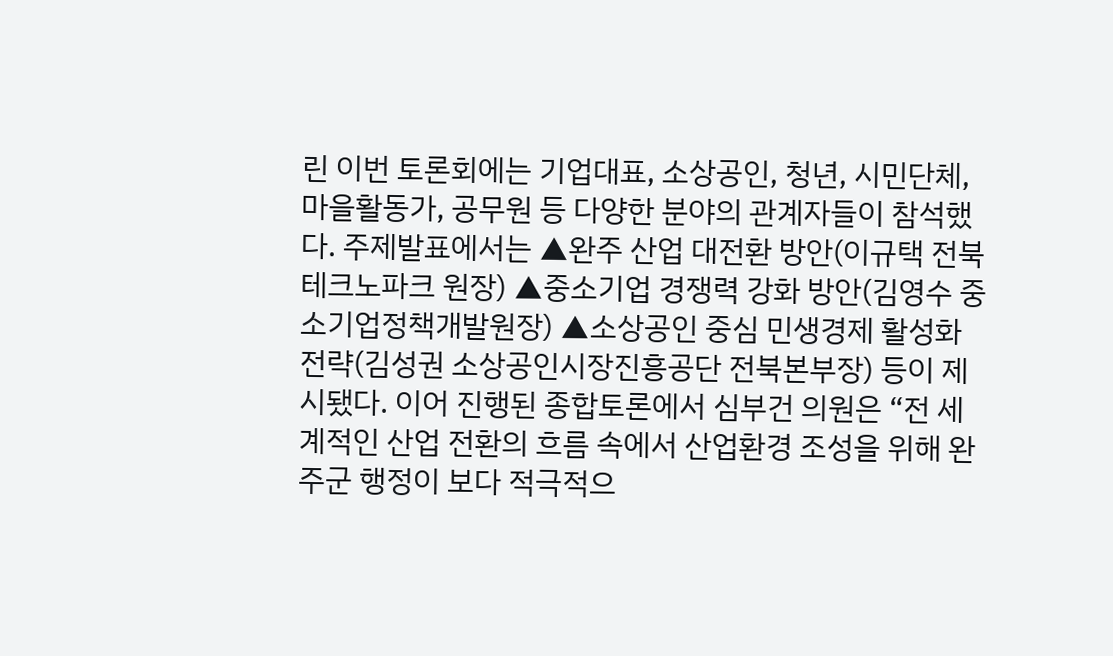린 이번 토론회에는 기업대표, 소상공인, 청년, 시민단체, 마을활동가, 공무원 등 다양한 분야의 관계자들이 참석했다. 주제발표에서는 ▲완주 산업 대전환 방안(이규택 전북테크노파크 원장) ▲중소기업 경쟁력 강화 방안(김영수 중소기업정책개발원장) ▲소상공인 중심 민생경제 활성화 전략(김성권 소상공인시장진흥공단 전북본부장) 등이 제시됐다. 이어 진행된 종합토론에서 심부건 의원은 “전 세계적인 산업 전환의 흐름 속에서 산업환경 조성을 위해 완주군 행정이 보다 적극적으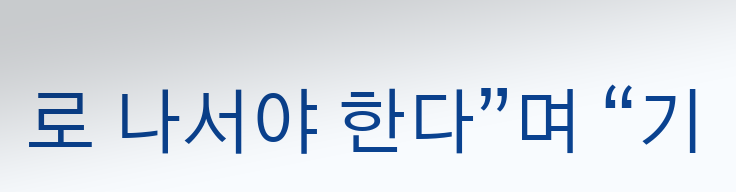로 나서야 한다”며 “기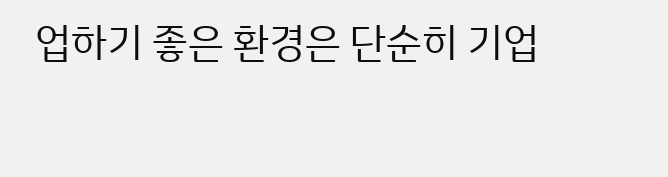업하기 좋은 환경은 단순히 기업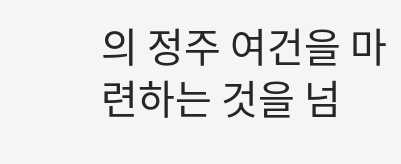의 정주 여건을 마련하는 것을 넘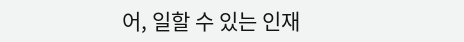어, 일할 수 있는 인재